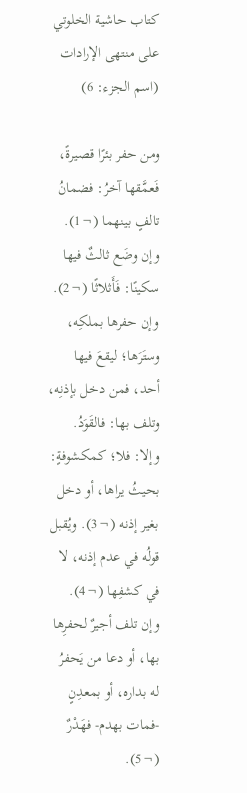كتاب حاشية الخلوتي على منتهى الإرادات (اسم الجزء: 6)

ومن حفر بئرًا قصيرةً، فَعمَّقها آخرُ: فضمانُ تالفٍ بينهما (¬1). وإن وضَع ثالثٌ فيها سكينًا: فَأَثلاثًا (¬2).
وإن حفرها بملكِه، وستَرَها؛ ليقعَ فيها أحد، فمن دخل بإذنِه، وتلف بها: فالقَوَدُ. وإلا: فلا؛ كمكشوفةٍ: بحيثُ يراها، أو دخل بغير إذنه (¬3). ويُقبل قولُه في عدم إذنه، لا في كشفِها (¬4).
وإن تلف أجيرٌ لحفرِها بها، أو دعا من يَحفرُ له بداره، أو بمعدِنٍ -فمات بهدم- فهَدْرٌ (¬5).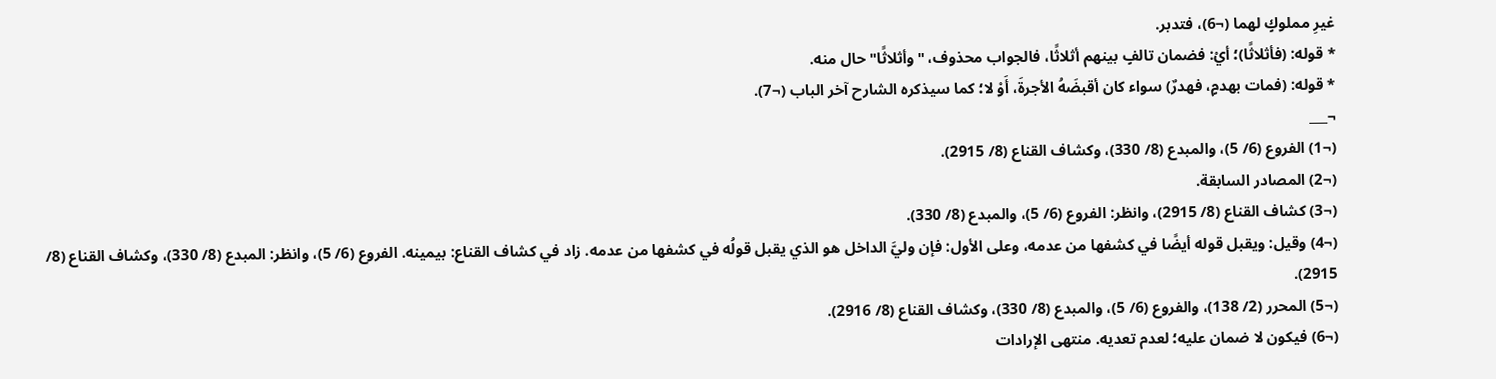غيرِ مملوكٍ لهما (¬6)، فتدبر.
* قوله: (فأثلاثًا)؛ أيْ: فضمان تالفٍ بينهم أثلاثًا، فالجواب محذوف، "وأثلاثًا" حال منه.
* قوله: (فمات بهدمٍ، فهدرٌ) سواء كان أقبضَهُ الأجرةَ، أَوْ لا؛ كما سيذكره الشارح آخر الباب (¬7).
¬___
(¬1) الفروع (6/ 5)، والمبدع (8/ 330)، وكشاف القناع (8/ 2915).
(¬2) المصادر السابقة.
(¬3) كشاف القناع (8/ 2915)، وانظر: الفروع (6/ 5)، والمبدع (8/ 330).
(¬4) وقيل: ويقبل قوله أيضًا في كشفها من عدمه، وعلى الأول: فإن وليَّ الداخل هو الذي يقبل قولُه في كشفها من عدمه. زاد في كشاف القناع: بيمينه. الفروع (6/ 5)، وانظر: المبدع (8/ 330)، وكشاف القناع (8/ 2915).
(¬5) المحرر (2/ 138)، والفروع (6/ 5)، والمبدع (8/ 330)، وكشاف القناع (8/ 2916).
(¬6) فيكون لا ضمان عليه؛ لعدم تعديه. منتهى الإرادات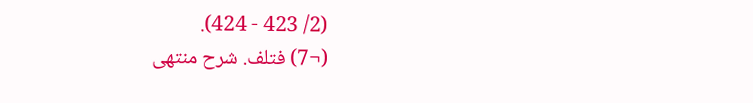(2/ 423 - 424).
(¬7) فتلف. شرح منتهى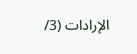الإرادات (3/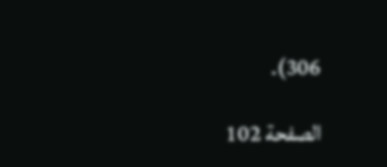306).

الصفحة 102